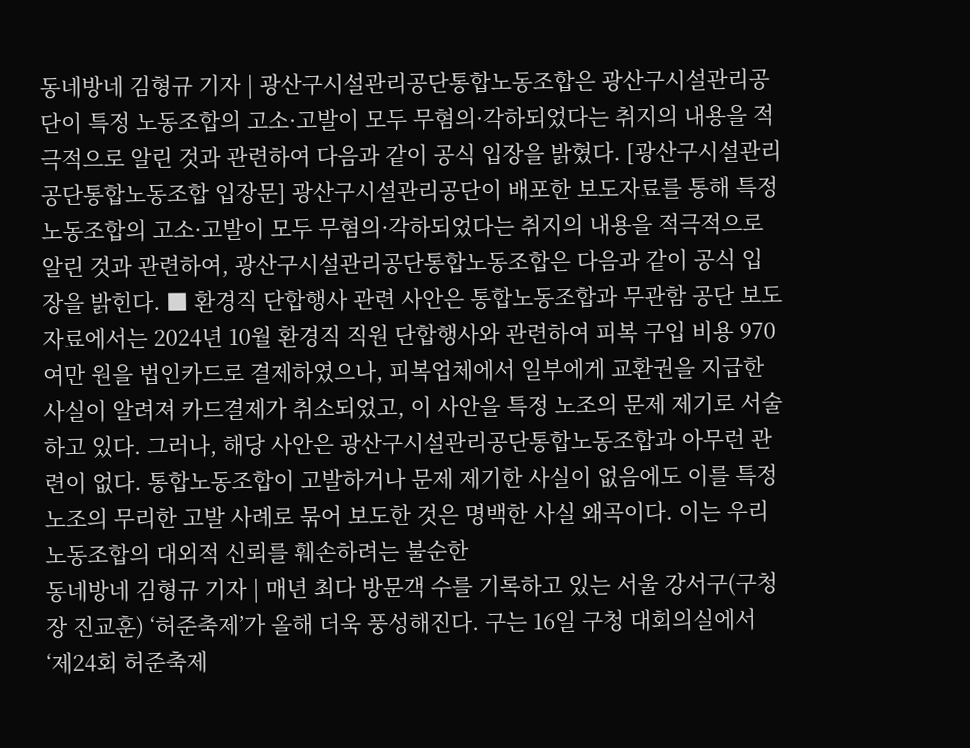동네방네 김형규 기자 | 광산구시설관리공단통합노동조합은 광산구시설관리공단이 특정 노동조합의 고소·고발이 모두 무혐의·각하되었다는 취지의 내용을 적극적으로 알린 것과 관련하여 다음과 같이 공식 입장을 밝혔다. [광산구시설관리공단통합노동조합 입장문] 광산구시설관리공단이 배포한 보도자료를 통해 특정 노동조합의 고소·고발이 모두 무혐의·각하되었다는 취지의 내용을 적극적으로 알린 것과 관련하여, 광산구시설관리공단통합노동조합은 다음과 같이 공식 입장을 밝힌다. ■ 환경직 단합행사 관련 사안은 통합노동조합과 무관함 공단 보도자료에서는 2024년 10월 환경직 직원 단합행사와 관련하여 피복 구입 비용 970여만 원을 법인카드로 결제하였으나, 피복업체에서 일부에게 교환권을 지급한 사실이 알려져 카드결제가 취소되었고, 이 사안을 특정 노조의 문제 제기로 서술하고 있다. 그러나, 해당 사안은 광산구시설관리공단통합노동조합과 아무런 관련이 없다. 통합노동조합이 고발하거나 문제 제기한 사실이 없음에도 이를 특정 노조의 무리한 고발 사례로 묶어 보도한 것은 명백한 사실 왜곡이다. 이는 우리 노동조합의 대외적 신뢰를 훼손하려는 불순한
동네방네 김형규 기자 | 매년 최다 방문객 수를 기록하고 있는 서울 강서구(구청장 진교훈) ‘허준축제’가 올해 더욱 풍성해진다. 구는 16일 구청 대회의실에서 ‘제24회 허준축제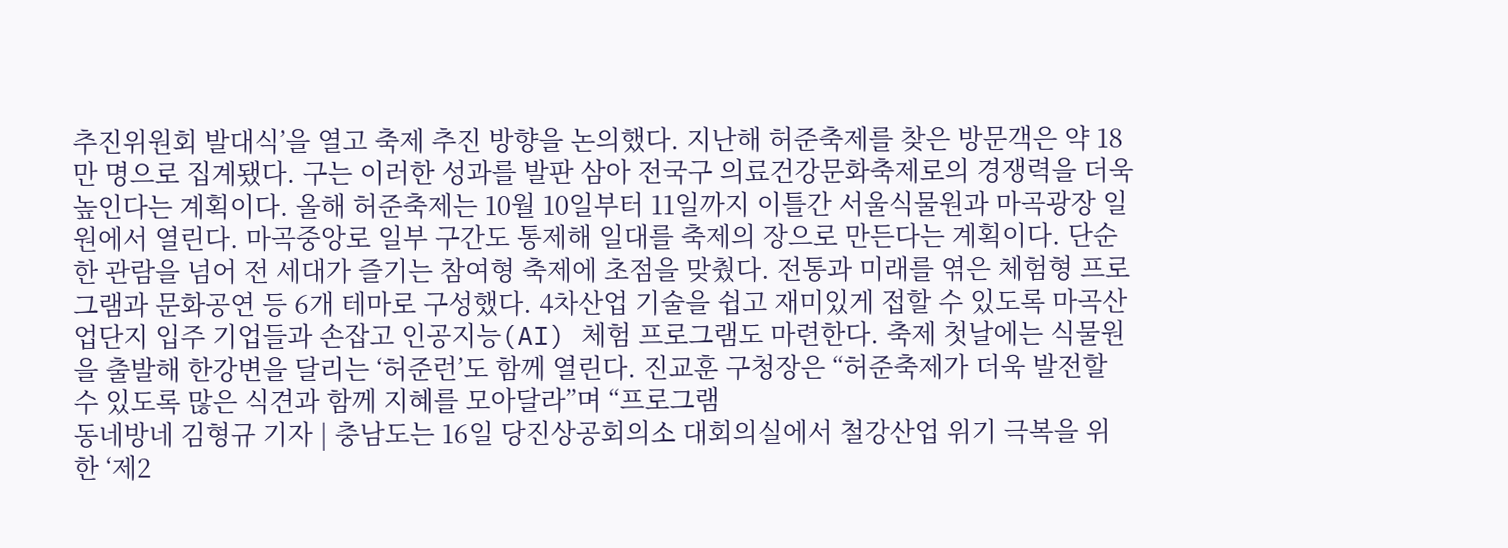추진위원회 발대식’을 열고 축제 추진 방향을 논의했다. 지난해 허준축제를 찾은 방문객은 약 18만 명으로 집계됐다. 구는 이러한 성과를 발판 삼아 전국구 의료건강문화축제로의 경쟁력을 더욱 높인다는 계획이다. 올해 허준축제는 10월 10일부터 11일까지 이틀간 서울식물원과 마곡광장 일원에서 열린다. 마곡중앙로 일부 구간도 통제해 일대를 축제의 장으로 만든다는 계획이다. 단순한 관람을 넘어 전 세대가 즐기는 참여형 축제에 초점을 맞췄다. 전통과 미래를 엮은 체험형 프로그램과 문화공연 등 6개 테마로 구성했다. 4차산업 기술을 쉽고 재미있게 접할 수 있도록 마곡산업단지 입주 기업들과 손잡고 인공지능(AI) 체험 프로그램도 마련한다. 축제 첫날에는 식물원을 출발해 한강변을 달리는 ‘허준런’도 함께 열린다. 진교훈 구청장은 “허준축제가 더욱 발전할 수 있도록 많은 식견과 함께 지혜를 모아달라”며 “프로그램
동네방네 김형규 기자 | 충남도는 16일 당진상공회의소 대회의실에서 철강산업 위기 극복을 위한 ‘제2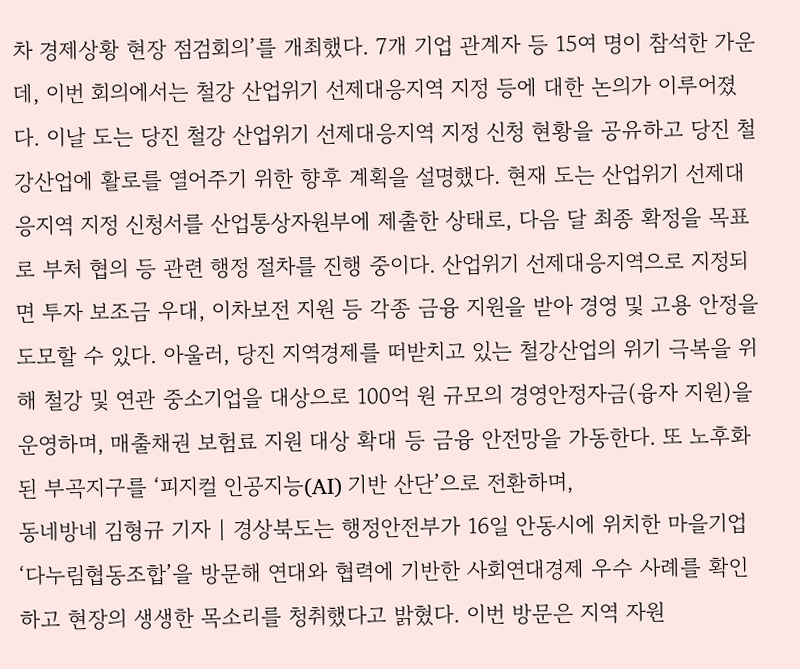차 경제상황 현장 점검회의’를 개최했다. 7개 기업 관계자 등 15여 명이 참석한 가운데, 이번 회의에서는 철강 산업위기 선제대응지역 지정 등에 대한 논의가 이루어졌다. 이날 도는 당진 철강 산업위기 선제대응지역 지정 신청 현황을 공유하고 당진 철강산업에 활로를 열어주기 위한 향후 계획을 설명했다. 현재 도는 산업위기 선제대응지역 지정 신청서를 산업통상자원부에 제출한 상태로, 다음 달 최종 확정을 목표로 부처 협의 등 관련 행정 절차를 진행 중이다. 산업위기 선제대응지역으로 지정되면 투자 보조금 우대, 이차보전 지원 등 각종 금융 지원을 받아 경영 및 고용 안정을 도모할 수 있다. 아울러, 당진 지역경제를 떠받치고 있는 철강산업의 위기 극복을 위해 철강 및 연관 중소기업을 대상으로 100억 원 규모의 경영안정자금(융자 지원)을 운영하며, 매출채권 보험료 지원 대상 확대 등 금융 안전망을 가동한다. 또 노후화된 부곡지구를 ‘피지컬 인공지능(AI) 기반 산단’으로 전환하며,
동네방네 김형규 기자 | 경상북도는 행정안전부가 16일 안동시에 위치한 마을기업‘다누림협동조합’을 방문해 연대와 협력에 기반한 사회연대경제 우수 사례를 확인하고 현장의 생생한 목소리를 청취했다고 밝혔다. 이번 방문은 지역 자원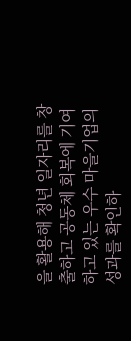을 활용해 청년 일자리를 창출하고 공동체 회복에 기여하고 있는 우수 마을기업의 성과를 확인하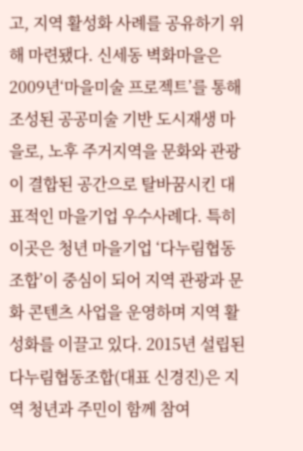고, 지역 활성화 사례를 공유하기 위해 마련됐다. 신세동 벽화마을은 2009년‘마을미술 프로젝트’를 통해 조성된 공공미술 기반 도시재생 마을로, 노후 주거지역을 문화와 관광이 결합된 공간으로 탈바꿈시킨 대표적인 마을기업 우수사례다. 특히 이곳은 청년 마을기업 ‘다누림협동조합’이 중심이 되어 지역 관광과 문화 콘텐츠 사업을 운영하며 지역 활성화를 이끌고 있다. 2015년 설립된 다누림협동조합(대표 신경진)은 지역 청년과 주민이 함께 참여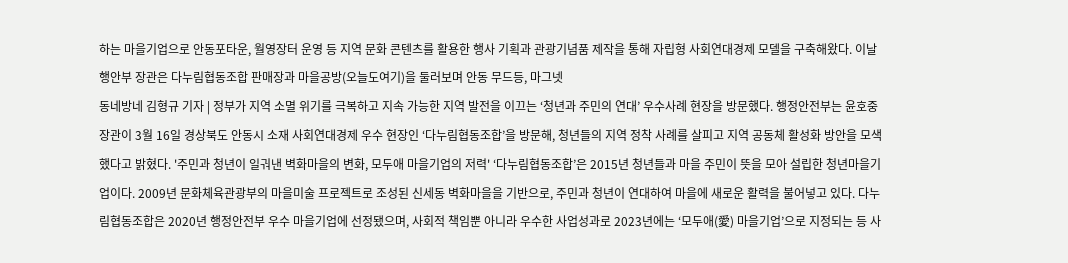하는 마을기업으로 안동포타운, 월영장터 운영 등 지역 문화 콘텐츠를 활용한 행사 기획과 관광기념품 제작을 통해 자립형 사회연대경제 모델을 구축해왔다. 이날 행안부 장관은 다누림협동조합 판매장과 마을공방(오늘도여기)을 둘러보며 안동 무드등, 마그넷
동네방네 김형규 기자 | 정부가 지역 소멸 위기를 극복하고 지속 가능한 지역 발전을 이끄는 ‘청년과 주민의 연대’ 우수사례 현장을 방문했다. 행정안전부는 윤호중 장관이 3월 16일 경상북도 안동시 소재 사회연대경제 우수 현장인 ‘다누림협동조합’을 방문해, 청년들의 지역 정착 사례를 살피고 지역 공동체 활성화 방안을 모색했다고 밝혔다. '주민과 청년이 일궈낸 벽화마을의 변화, 모두애 마을기업의 저력' ‘다누림협동조합’은 2015년 청년들과 마을 주민이 뜻을 모아 설립한 청년마을기업이다. 2009년 문화체육관광부의 마을미술 프로젝트로 조성된 신세동 벽화마을을 기반으로, 주민과 청년이 연대하여 마을에 새로운 활력을 불어넣고 있다. 다누림협동조합은 2020년 행정안전부 우수 마을기업에 선정됐으며, 사회적 책임뿐 아니라 우수한 사업성과로 2023년에는 ‘모두애(愛) 마을기업’으로 지정되는 등 사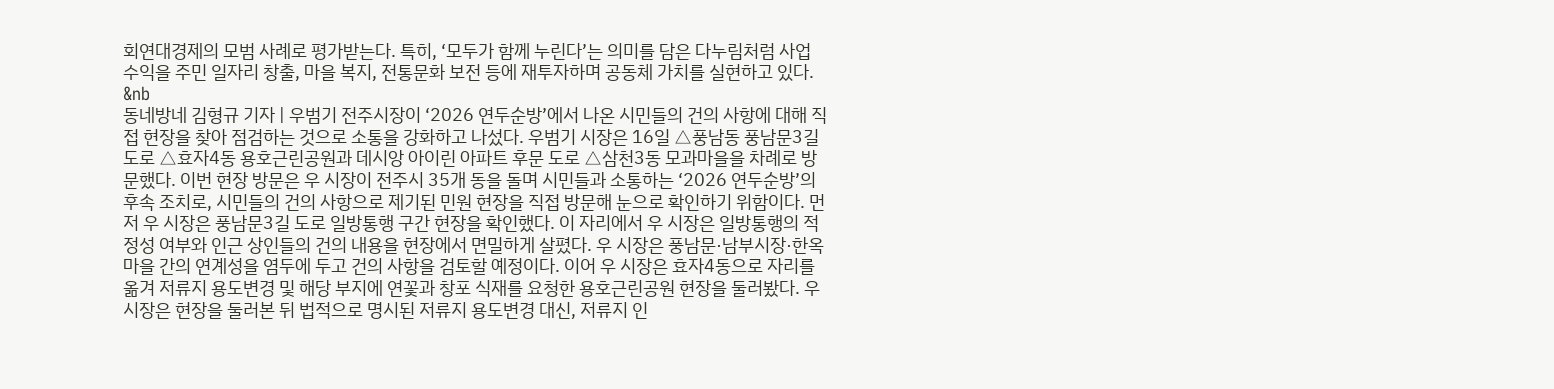회연대경제의 모범 사례로 평가받는다. 특히, ‘모두가 함께 누린다’는 의미를 담은 다누림처럼 사업 수익을 주민 일자리 창출, 마을 복지, 전통문화 보전 등에 재투자하며 공동체 가치를 실현하고 있다. &nb
동네방네 김형규 기자 | 우범기 전주시장이 ‘2026 연두순방’에서 나온 시민들의 건의 사항에 대해 직접 현장을 찾아 점검하는 것으로 소통을 강화하고 나섰다. 우범기 시장은 16일 △풍남동 풍남문3길 도로 △효자4동 용호근린공원과 데시앙 아이린 아파트 후문 도로 △삼천3동 모과마을을 차례로 방문했다. 이번 현장 방문은 우 시장이 전주시 35개 동을 돌며 시민들과 소통하는 ‘2026 연두순방’의 후속 조치로, 시민들의 건의 사항으로 제기된 민원 현장을 직접 방문해 눈으로 확인하기 위함이다. 먼저 우 시장은 풍남문3길 도로 일방통행 구간 현장을 확인했다. 이 자리에서 우 시장은 일방통행의 적정성 여부와 인근 상인들의 건의 내용을 현장에서 면밀하게 살폈다. 우 시장은 풍남문·남부시장·한옥마을 간의 연계성을 염두에 두고 건의 사항을 검토할 예정이다. 이어 우 시장은 효자4동으로 자리를 옮겨 저류지 용도변경 및 해당 부지에 연꽃과 창포 식재를 요청한 용호근린공원 현장을 둘러봤다. 우 시장은 현장을 둘러본 뒤 법적으로 명시된 저류지 용도변경 대신, 저류지 인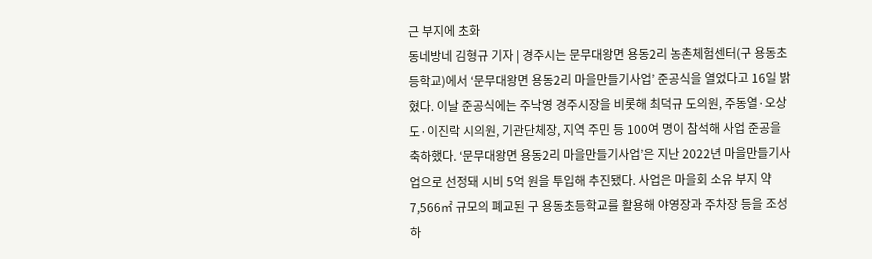근 부지에 초화
동네방네 김형규 기자 | 경주시는 문무대왕면 용동2리 농촌체험센터(구 용동초등학교)에서 ‘문무대왕면 용동2리 마을만들기사업’ 준공식을 열었다고 16일 밝혔다. 이날 준공식에는 주낙영 경주시장을 비롯해 최덕규 도의원, 주동열·오상도·이진락 시의원, 기관단체장, 지역 주민 등 100여 명이 참석해 사업 준공을 축하했다. ‘문무대왕면 용동2리 마을만들기사업’은 지난 2022년 마을만들기사업으로 선정돼 시비 5억 원을 투입해 추진됐다. 사업은 마을회 소유 부지 약 7,566㎡ 규모의 폐교된 구 용동초등학교를 활용해 야영장과 주차장 등을 조성하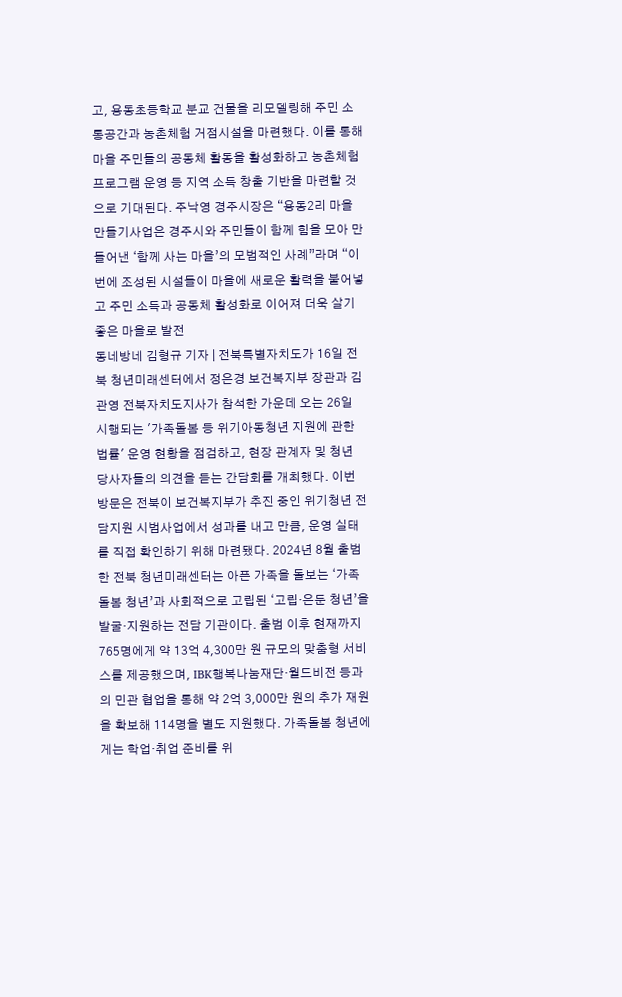고, 용동초등학교 분교 건물을 리모델링해 주민 소통공간과 농촌체험 거점시설을 마련했다. 이를 통해 마을 주민들의 공동체 활동을 활성화하고 농촌체험 프로그램 운영 등 지역 소득 창출 기반을 마련할 것으로 기대된다. 주낙영 경주시장은 “용동2리 마을만들기사업은 경주시와 주민들이 함께 힘을 모아 만들어낸 ‘함께 사는 마을’의 모범적인 사례”라며 “이번에 조성된 시설들이 마을에 새로운 활력을 불어넣고 주민 소득과 공동체 활성화로 이어져 더욱 살기 좋은 마을로 발전
동네방네 김형규 기자 | 전북특별자치도가 16일 전북 청년미래센터에서 정은경 보건복지부 장관과 김관영 전북자치도지사가 참석한 가운데 오는 26일 시행되는 '가족돌봄 등 위기아동청년 지원에 관한 법률' 운영 현황을 점검하고, 현장 관계자 및 청년 당사자들의 의견을 듣는 간담회를 개최했다. 이번 방문은 전북이 보건복지부가 추진 중인 위기청년 전담지원 시범사업에서 성과를 내고 만큼, 운영 실태를 직접 확인하기 위해 마련됐다. 2024년 8월 출범한 전북 청년미래센터는 아픈 가족을 돌보는 ‘가족돌봄 청년’과 사회적으로 고립된 ‘고립·은둔 청년’을 발굴·지원하는 전담 기관이다. 출범 이후 현재까지 765명에게 약 13억 4,300만 원 규모의 맞춤형 서비스를 제공했으며, IBK행복나눔재단·월드비전 등과의 민관 협업을 통해 약 2억 3,000만 원의 추가 재원을 확보해 114명을 별도 지원했다. 가족돌봄 청년에게는 학업·취업 준비를 위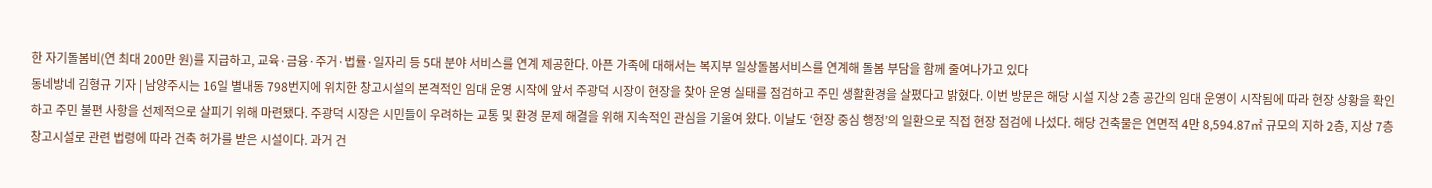한 자기돌봄비(연 최대 200만 원)를 지급하고, 교육·금융·주거·법률·일자리 등 5대 분야 서비스를 연계 제공한다. 아픈 가족에 대해서는 복지부 일상돌봄서비스를 연계해 돌봄 부담을 함께 줄여나가고 있다
동네방네 김형규 기자 | 남양주시는 16일 별내동 798번지에 위치한 창고시설의 본격적인 임대 운영 시작에 앞서 주광덕 시장이 현장을 찾아 운영 실태를 점검하고 주민 생활환경을 살폈다고 밝혔다. 이번 방문은 해당 시설 지상 2층 공간의 임대 운영이 시작됨에 따라 현장 상황을 확인하고 주민 불편 사항을 선제적으로 살피기 위해 마련됐다. 주광덕 시장은 시민들이 우려하는 교통 및 환경 문제 해결을 위해 지속적인 관심을 기울여 왔다. 이날도 ‘현장 중심 행정’의 일환으로 직접 현장 점검에 나섰다. 해당 건축물은 연면적 4만 8,594.87㎡ 규모의 지하 2층, 지상 7층 창고시설로 관련 법령에 따라 건축 허가를 받은 시설이다. 과거 건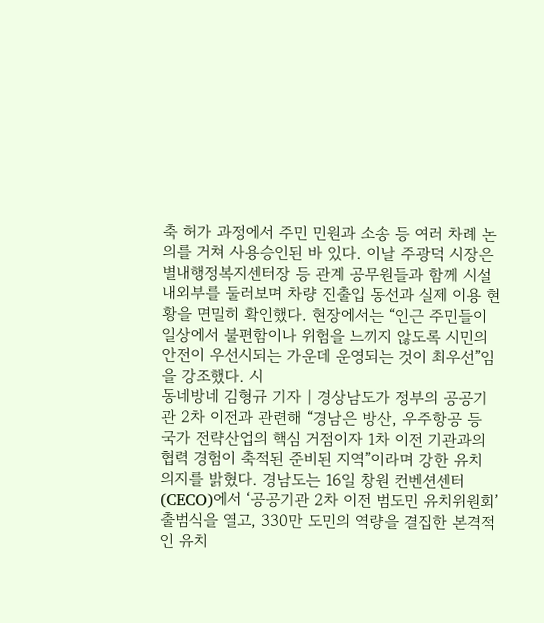축 허가 과정에서 주민 민원과 소송 등 여러 차례 논의를 거쳐 사용승인된 바 있다. 이날 주광덕 시장은 별내행정복지센터장 등 관계 공무원들과 함께 시설 내외부를 둘러보며 차량 진출입 동선과 실제 이용 현황을 면밀히 확인했다. 현장에서는 “인근 주민들이 일상에서 불편함이나 위험을 느끼지 않도록 시민의 안전이 우선시되는 가운데 운영되는 것이 최우선”임을 강조했다. 시
동네방네 김형규 기자 | 경상남도가 정부의 공공기관 2차 이전과 관련해 “경남은 방산, 우주항공 등 국가 전략산업의 핵심 거점이자 1차 이전 기관과의 협력 경험이 축적된 준비된 지역”이라며 강한 유치 의지를 밝혔다. 경남도는 16일 창원 컨벤션센터(CECO)에서 ‘공공기관 2차 이전 범도민 유치위원회’ 출범식을 열고, 330만 도민의 역량을 결집한 본격적인 유치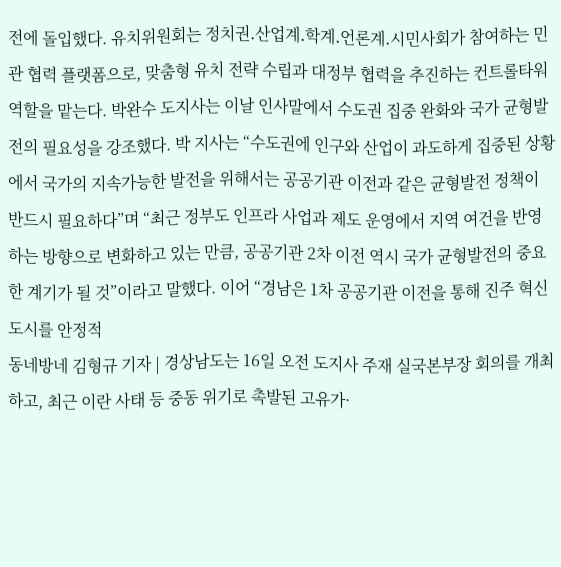전에 돌입했다. 유치위원회는 정치권․산업계․학계․언론계․시민사회가 참여하는 민관 협력 플랫폼으로, 맞춤형 유치 전략 수립과 대정부 협력을 추진하는 컨트롤타워 역할을 맡는다. 박완수 도지사는 이날 인사말에서 수도권 집중 완화와 국가 균형발전의 필요성을 강조했다. 박 지사는 “수도권에 인구와 산업이 과도하게 집중된 상황에서 국가의 지속가능한 발전을 위해서는 공공기관 이전과 같은 균형발전 정책이 반드시 필요하다”며 “최근 정부도 인프라 사업과 제도 운영에서 지역 여건을 반영하는 방향으로 변화하고 있는 만큼, 공공기관 2차 이전 역시 국가 균형발전의 중요한 계기가 될 것”이라고 말했다. 이어 “경남은 1차 공공기관 이전을 통해 진주 혁신도시를 안정적
동네방네 김형규 기자 | 경상남도는 16일 오전 도지사 주재 실국본부장 회의를 개최하고, 최근 이란 사태 등 중동 위기로 촉발된 고유가·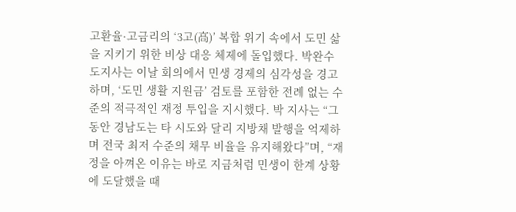고환율·고금리의 ‘3고(高)’ 복합 위기 속에서 도민 삶을 지키기 위한 비상 대응 체제에 돌입했다. 박완수 도지사는 이날 회의에서 민생 경제의 심각성을 경고하며, ‘도민 생활 지원금’ 검토를 포함한 전례 없는 수준의 적극적인 재정 투입을 지시했다. 박 지사는 “그동안 경남도는 타 시도와 달리 지방채 발행을 억제하며 전국 최저 수준의 채무 비율을 유지해왔다”며, “재정을 아껴온 이유는 바로 지금처럼 민생이 한계 상황에 도달했을 때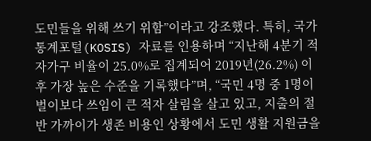도민들을 위해 쓰기 위함”이라고 강조했다. 특히, 국가통계포털(KOSIS) 자료를 인용하며 “지난해 4분기 적자가구 비율이 25.0%로 집계되어 2019년(26.2%) 이후 가장 높은 수준을 기록했다”며, “국민 4명 중 1명이 벌이보다 쓰임이 큰 적자 살림을 살고 있고, 지출의 절반 가까이가 생존 비용인 상황에서 도민 생활 지원금을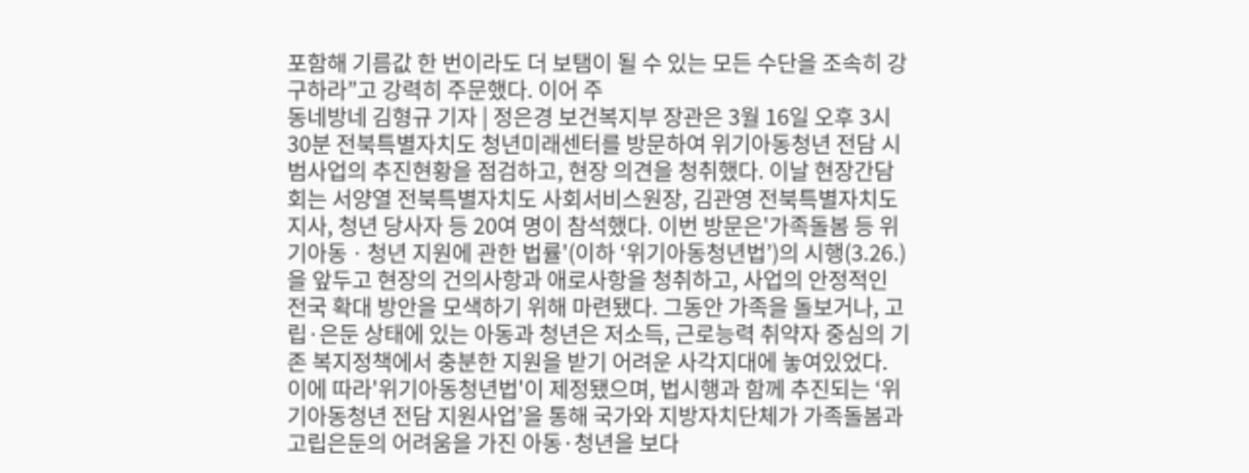포함해 기름값 한 번이라도 더 보탬이 될 수 있는 모든 수단을 조속히 강구하라”고 강력히 주문했다. 이어 주
동네방네 김형규 기자 | 정은경 보건복지부 장관은 3월 16일 오후 3시 30분 전북특별자치도 청년미래센터를 방문하여 위기아동청년 전담 시범사업의 추진현황을 점검하고, 현장 의견을 청취했다. 이날 현장간담회는 서양열 전북특별자치도 사회서비스원장, 김관영 전북특별자치도지사, 청년 당사자 등 20여 명이 참석했다. 이번 방문은'가족돌봄 등 위기아동ㆍ청년 지원에 관한 법률'(이하 ‘위기아동청년법’)의 시행(3.26.)을 앞두고 현장의 건의사항과 애로사항을 청취하고, 사업의 안정적인 전국 확대 방안을 모색하기 위해 마련됐다. 그동안 가족을 돌보거나, 고립·은둔 상태에 있는 아동과 청년은 저소득, 근로능력 취약자 중심의 기존 복지정책에서 충분한 지원을 받기 어려운 사각지대에 놓여있었다. 이에 따라'위기아동청년법'이 제정됐으며, 법시행과 함께 추진되는 ‘위기아동청년 전담 지원사업’을 통해 국가와 지방자치단체가 가족돌봄과 고립은둔의 어려움을 가진 아동·청년을 보다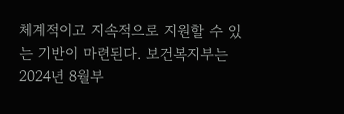체계적이고 지속적으로 지원할 수 있는 기반이 마련된다. 보건복지부는 2024년 8월부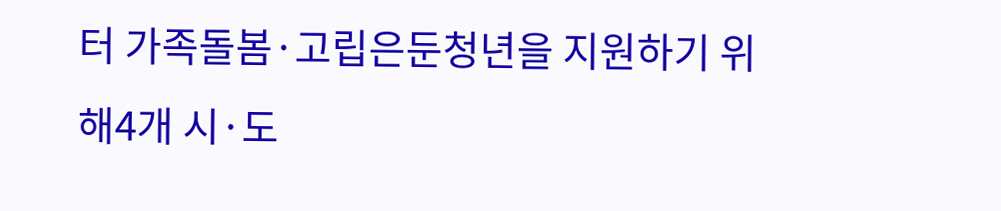터 가족돌봄·고립은둔청년을 지원하기 위해4개 시·도